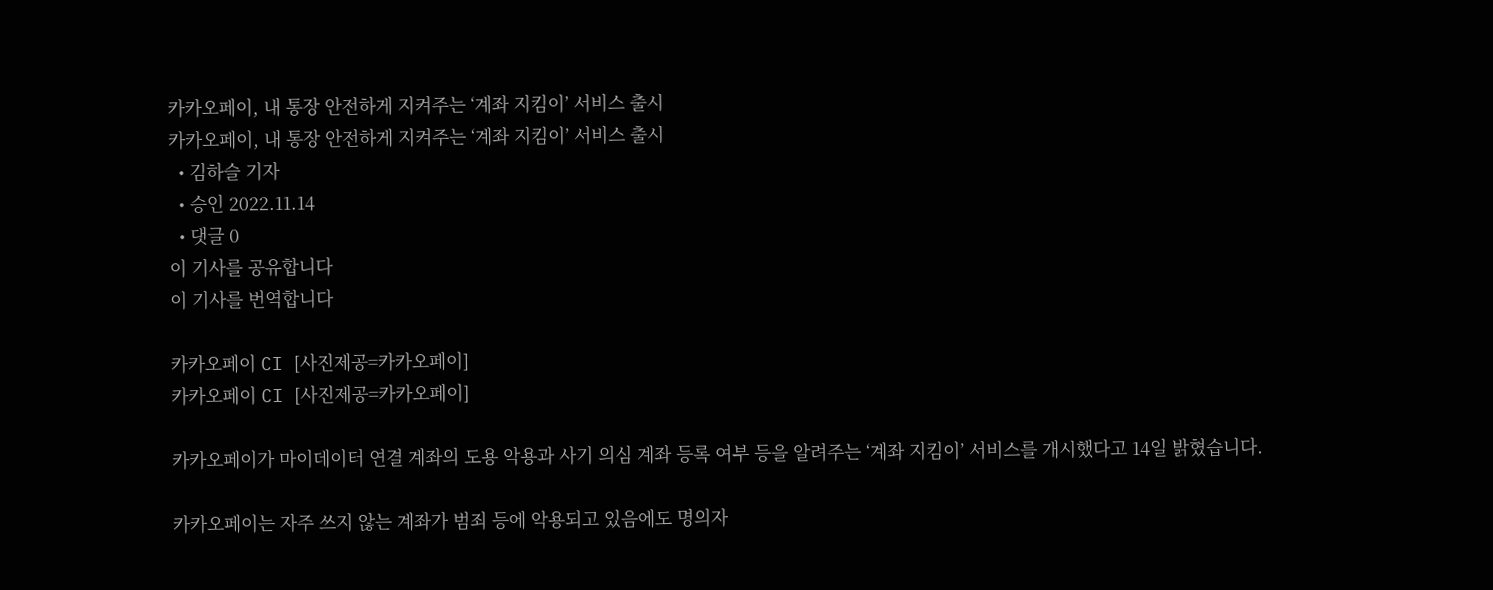카카오페이, 내 통장 안전하게 지켜주는 ‘계좌 지킴이’ 서비스 출시
카카오페이, 내 통장 안전하게 지켜주는 ‘계좌 지킴이’ 서비스 출시
  • 김하슬 기자
  • 승인 2022.11.14
  • 댓글 0
이 기사를 공유합니다
이 기사를 번역합니다

카카오페이 CI [사진제공=카카오페이]
카카오페이 CI [사진제공=카카오페이]

카카오페이가 마이데이터 연결 계좌의 도용 악용과 사기 의심 계좌 등록 여부 등을 알려주는 ‘계좌 지킴이’ 서비스를 개시했다고 14일 밝혔습니다.

카카오페이는 자주 쓰지 않는 계좌가 범죄 등에 악용되고 있음에도 명의자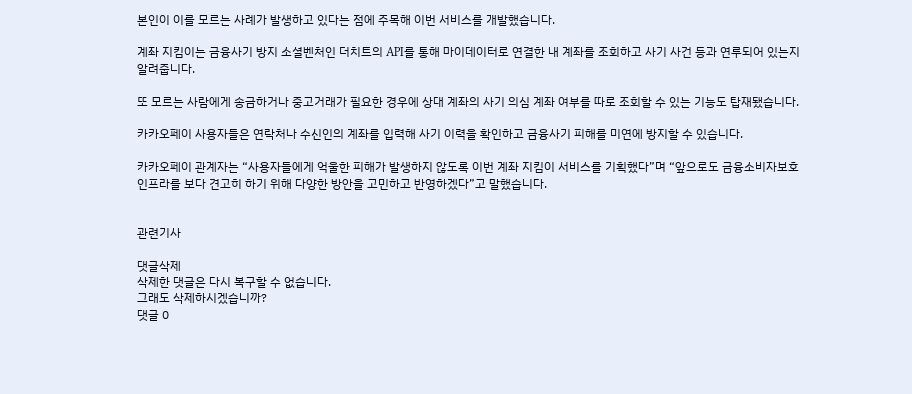본인이 이를 모르는 사례가 발생하고 있다는 점에 주목해 이번 서비스를 개발했습니다.

계좌 지킴이는 금융사기 방지 소셜벤처인 더치트의 API를 통해 마이데이터로 연결한 내 계좌를 조회하고 사기 사건 등과 연루되어 있는지 알려줍니다.

또 모르는 사람에게 송금하거나 중고거래가 필요한 경우에 상대 계좌의 사기 의심 계좌 여부를 따로 조회할 수 있는 기능도 탑재됐습니다.

카카오페이 사용자들은 연락처나 수신인의 계좌를 입력해 사기 이력을 확인하고 금융사기 피해를 미연에 방지할 수 있습니다.

카카오페이 관계자는 “사용자들에게 억울한 피해가 발생하지 않도록 이번 계좌 지킴이 서비스를 기획했다”며 “앞으로도 금융소비자보호 인프라를 보다 견고히 하기 위해 다양한 방안을 고민하고 반영하겠다”고 말했습니다.


관련기사

댓글삭제
삭제한 댓글은 다시 복구할 수 없습니다.
그래도 삭제하시겠습니까?
댓글 0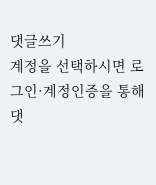댓글쓰기
계정을 선택하시면 로그인·계정인증을 통해
댓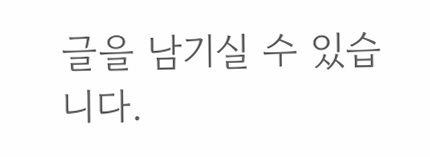글을 남기실 수 있습니다.